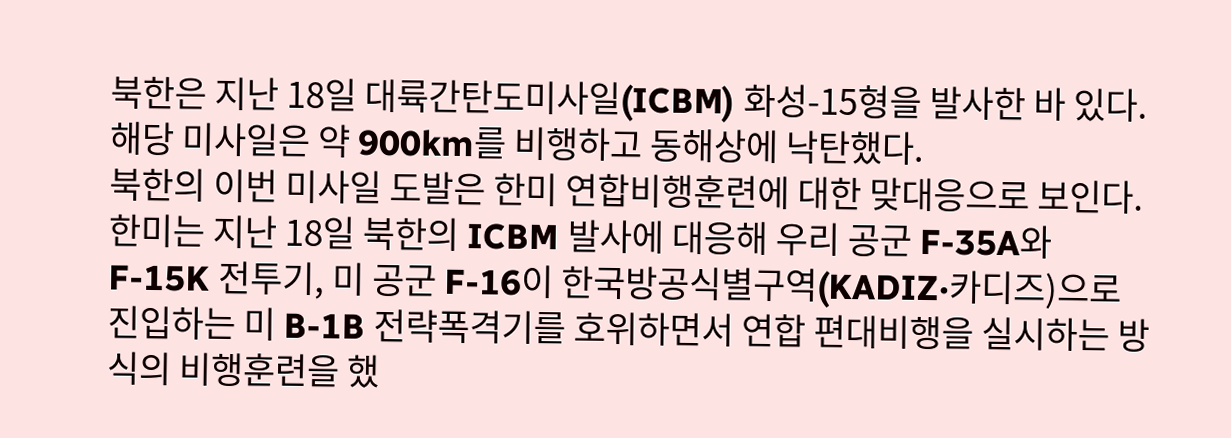북한은 지난 18일 대륙간탄도미사일(ICBM) 화성-15형을 발사한 바 있다. 해당 미사일은 약 900km를 비행하고 동해상에 낙탄했다.
북한의 이번 미사일 도발은 한미 연합비행훈련에 대한 맞대응으로 보인다. 한미는 지난 18일 북한의 ICBM 발사에 대응해 우리 공군 F-35A와 F-15K 전투기, 미 공군 F-16이 한국방공식별구역(KADIZ·카디즈)으로 진입하는 미 B-1B 전략폭격기를 호위하면서 연합 편대비행을 실시하는 방식의 비행훈련을 했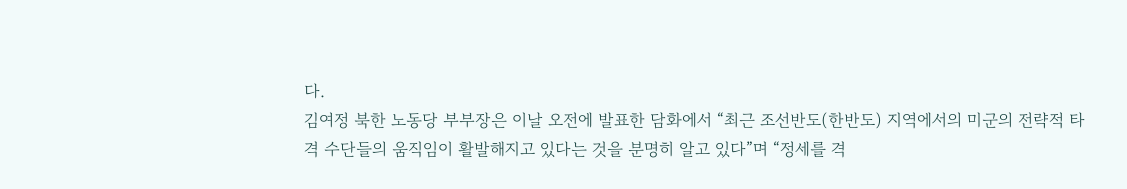다.
김여정 북한 노동당 부부장은 이날 오전에 발표한 담화에서 “최근 조선반도(한반도) 지역에서의 미군의 전략적 타격 수단들의 움직임이 활발해지고 있다는 것을 분명히 알고 있다”며 “정세를 격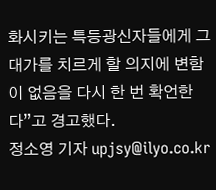화시키는 특등광신자들에게 그 대가를 치르게 할 의지에 변함이 없음을 다시 한 번 확언한다”고 경고했다.
정소영 기자 upjsy@ilyo.co.kr